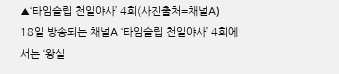▲‘타임슬립 천일야사’ 4회(사진출처=채널A)
18일 방송되는 채널A ‘타임슬립 천일야사’ 4회에서는 ‘왕실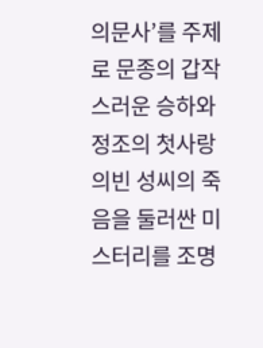의문사’를 주제로 문종의 갑작스러운 승하와 정조의 첫사랑 의빈 성씨의 죽음을 둘러싼 미스터리를 조명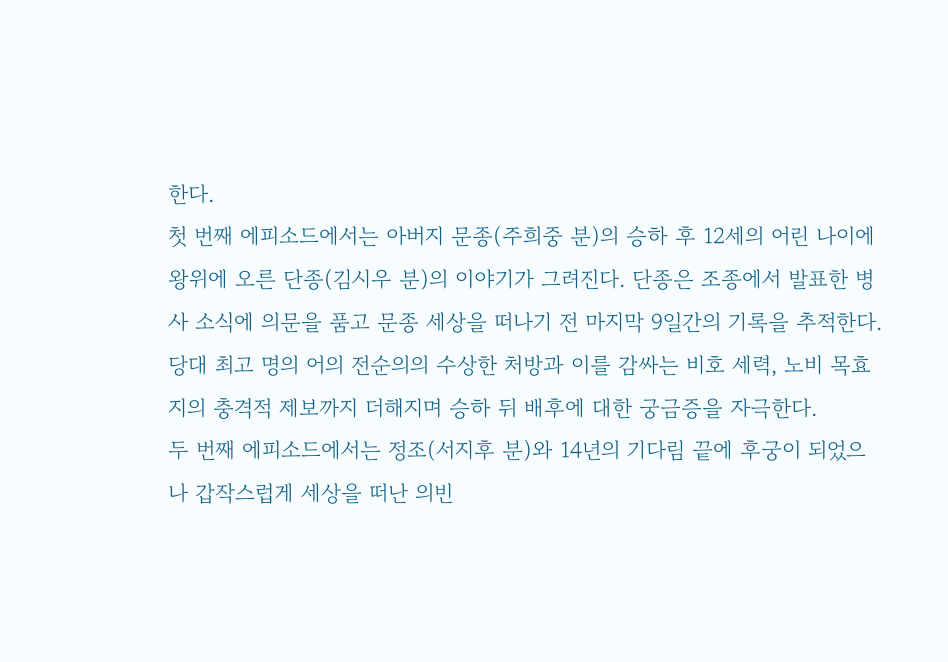한다.
첫 번째 에피소드에서는 아버지 문종(주희중 분)의 승하 후 12세의 어린 나이에 왕위에 오른 단종(김시우 분)의 이야기가 그려진다. 단종은 조종에서 발표한 병사 소식에 의문을 품고 문종 세상을 떠나기 전 마지막 9일간의 기록을 추적한다. 당대 최고 명의 어의 전순의의 수상한 처방과 이를 감싸는 비호 세력, 노비 목효지의 충격적 제보까지 더해지며 승하 뒤 배후에 대한 궁금증을 자극한다.
두 번째 에피소드에서는 정조(서지후 분)와 14년의 기다림 끝에 후궁이 되었으나 갑작스럽게 세상을 떠난 의빈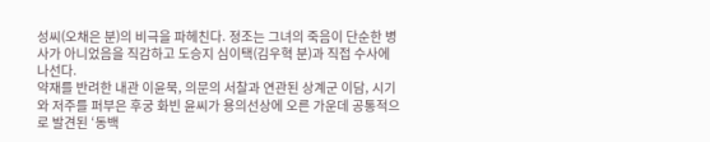성씨(오채은 분)의 비극을 파헤친다. 정조는 그녀의 죽음이 단순한 병사가 아니었음을 직감하고 도승지 심이택(김우혁 분)과 직접 수사에 나선다.
약재를 반려한 내관 이윤묵, 의문의 서찰과 연관된 상계군 이담, 시기와 저주를 퍼부은 후궁 화빈 윤씨가 용의선상에 오른 가운데 공통적으로 발견된 ‘동백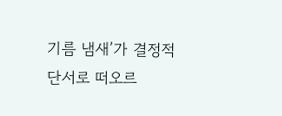기름 냄새’가 결정적 단서로 떠오르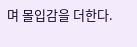며 몰입감을 더한다.